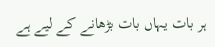ہر بات یہاں بات بڑھانے کے لیے ہے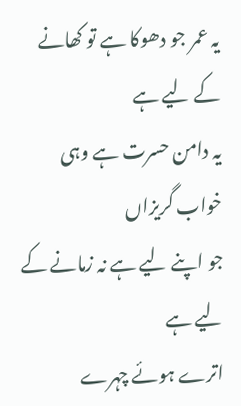یہ عمر جو دھوکا ہے تو کھانے کے لیے ہے
یہ دامن حسرت ہے وہی خواب گریزاں
جو اپنے لیے ہے نہ زمانے کے لیے ہے
اترے ہوئے چہرے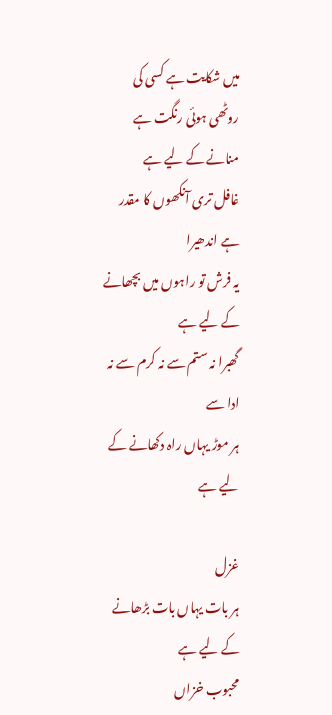میں شکایت ہے کسی کی
روٹھی ہوئی رنگت ہے منانے کے لیے ہے
غافل تری آنکھوں کا مقدر ہے اندھیرا
یہ فرش تو راہوں میں بچھانے کے لیے ہے
گھبرا نہ ستم سے نہ کرم سے نہ ادا سے
ہر موڑ یہاں راہ دکھانے کے لیے ہے

غزل
ہر بات یہاں بات بڑھانے کے لیے ہے
محبوب خزاں